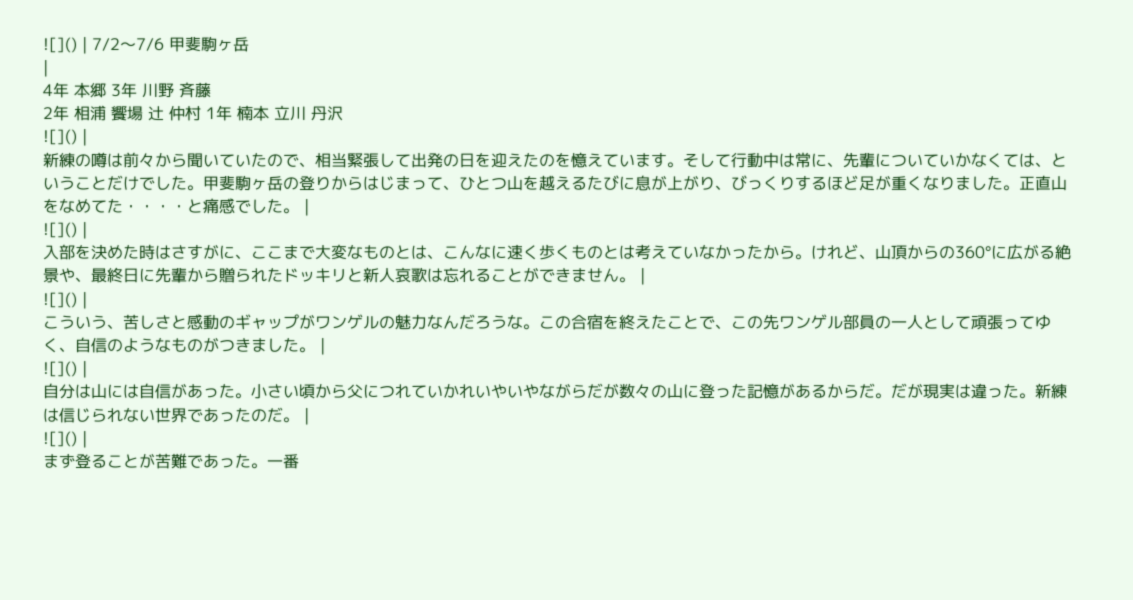![]() | 7/2〜7/6 甲斐駒ヶ岳
|
4年 本郷 3年 川野 斉藤
2年 相浦 饗場 辻 仲村 1年 楠本 立川 丹沢
![]() |
新練の噂は前々から聞いていたので、相当緊張して出発の日を迎えたのを憶えています。そして行動中は常に、先輩についていかなくては、ということだけでした。甲斐駒ヶ岳の登りからはじまって、ひとつ山を越えるたびに息が上がり、びっくりするほど足が重くなりました。正直山をなめてた・・・・と痛感でした。 |
![]() |
入部を決めた時はさすがに、ここまで大変なものとは、こんなに速く歩くものとは考えていなかったから。けれど、山頂からの360°に広がる絶景や、最終日に先輩から贈られたドッキリと新人哀歌は忘れることができません。 |
![]() |
こういう、苦しさと感動のギャップがワンゲルの魅力なんだろうな。この合宿を終えたことで、この先ワンゲル部員の一人として頑張ってゆく、自信のようなものがつきました。 |
![]() |
自分は山には自信があった。小さい頃から父につれていかれいやいやながらだが数々の山に登った記憶があるからだ。だが現実は違った。新練は信じられない世界であったのだ。 |
![]() |
まず登ることが苦難であった。一番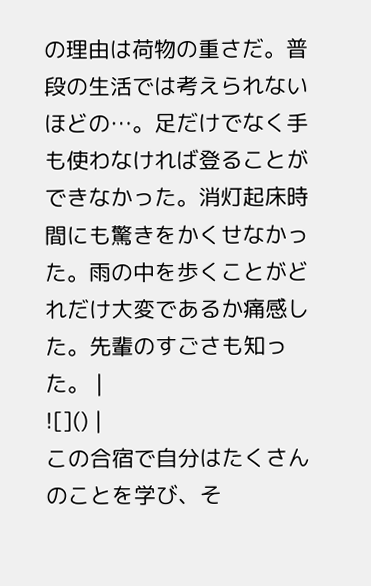の理由は荷物の重さだ。普段の生活では考えられないほどの…。足だけでなく手も使わなければ登ることができなかった。消灯起床時間にも驚きをかくせなかった。雨の中を歩くことがどれだけ大変であるか痛感した。先輩のすごさも知った。 |
![]() |
この合宿で自分はたくさんのことを学び、そ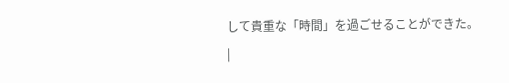して貴重な「時間」を過ごせることができた。
|